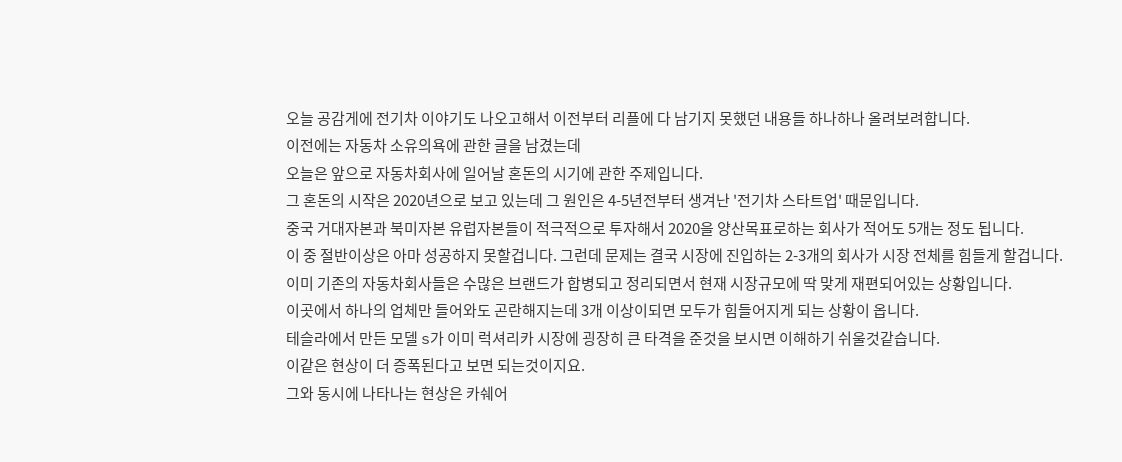오늘 공감게에 전기차 이야기도 나오고해서 이전부터 리플에 다 남기지 못했던 내용들 하나하나 올려보려합니다.
이전에는 자동차 소유의욕에 관한 글을 남겼는데
오늘은 앞으로 자동차회사에 일어날 혼돈의 시기에 관한 주제입니다.
그 혼돈의 시작은 2020년으로 보고 있는데 그 원인은 4-5년전부터 생겨난 '전기차 스타트업' 때문입니다.
중국 거대자본과 북미자본 유럽자본들이 적극적으로 투자해서 2020을 양산목표로하는 회사가 적어도 5개는 정도 됩니다.
이 중 절반이상은 아마 성공하지 못할겁니다. 그런데 문제는 결국 시장에 진입하는 2-3개의 회사가 시장 전체를 힘들게 할겁니다.
이미 기존의 자동차회사들은 수많은 브랜드가 합병되고 정리되면서 현재 시장규모에 딱 맞게 재편되어있는 상황입니다.
이곳에서 하나의 업체만 들어와도 곤란해지는데 3개 이상이되면 모두가 힘들어지게 되는 상황이 옵니다.
테슬라에서 만든 모델 s가 이미 럭셔리카 시장에 굉장히 큰 타격을 준것을 보시면 이해하기 쉬울것같습니다.
이같은 현상이 더 증폭된다고 보면 되는것이지요.
그와 동시에 나타나는 현상은 카쉐어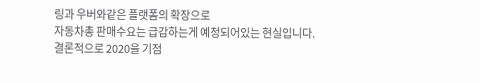링과 우버와같은 플랫폼의 확장으로
자동차총 판매수요는 급감하는게 예정되어있는 현실입니다.
결론적으로 2020을 기점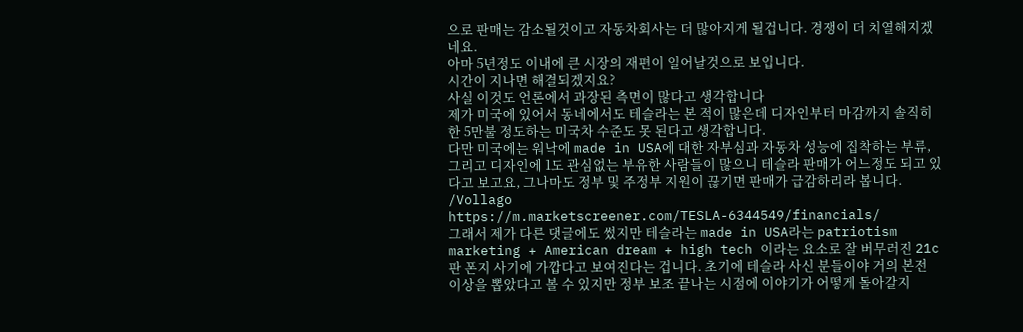으로 판매는 감소될것이고 자동차회사는 더 많아지게 될겁니다. 경쟁이 더 치열해지겠네요.
아마 5년정도 이내에 큰 시장의 재편이 일어날것으로 보입니다.
시간이 지나면 해결되겠지요?
사실 이것도 언론에서 과장된 측면이 많다고 생각합니다
제가 미국에 있어서 동네에서도 테슬라는 본 적이 많은데 디자인부터 마감까지 솔직히 한 5만불 정도하는 미국차 수준도 못 된다고 생각합니다.
다만 미국에는 워낙에 made in USA에 대한 자부심과 자동차 성능에 집착하는 부류, 그리고 디자인에 1도 관심없는 부유한 사람들이 많으니 테슬라 판매가 어느정도 되고 있다고 보고요, 그나마도 정부 및 주정부 지원이 끊기면 판매가 급감하리라 봅니다.
/Vollago
https://m.marketscreener.com/TESLA-6344549/financials/
그래서 제가 다른 댓글에도 썼지만 테슬라는 made in USA라는 patriotism marketing + American dream + high tech 이라는 요소로 잘 버무러진 21c판 폰지 사기에 가깝다고 보여진다는 겁니다. 초기에 테슬라 사신 분들이야 거의 본전 이상을 뽑았다고 볼 수 있지만 정부 보조 끝나는 시점에 이야기가 어떻게 돌아갈지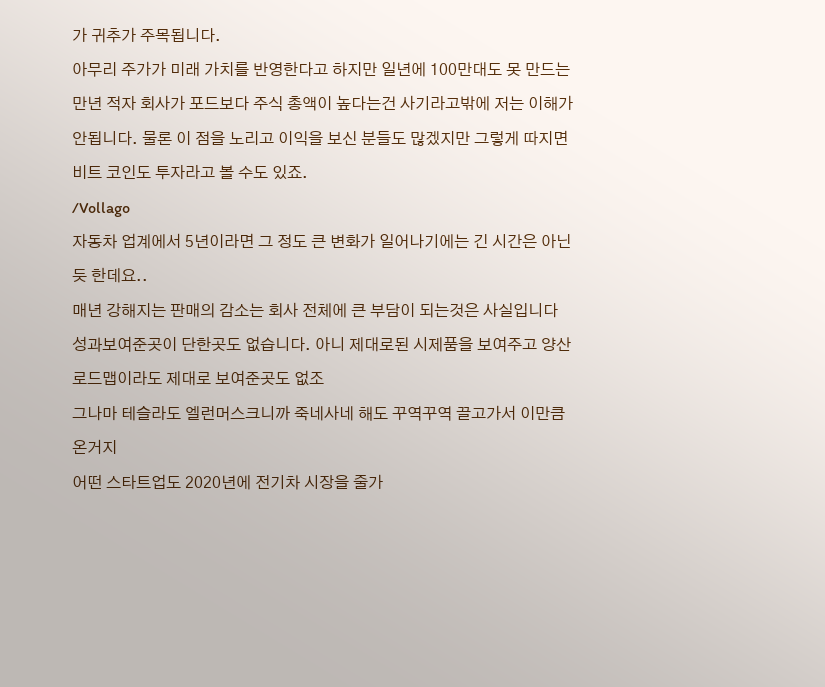가 귀추가 주목됩니다.
아무리 주가가 미래 가치를 반영한다고 하지만 일년에 100만대도 못 만드는 만년 적자 회사가 포드보다 주식 총액이 높다는건 사기라고밖에 저는 이해가 안됩니다. 물론 이 점을 노리고 이익을 보신 분들도 많겠지만 그렇게 따지면 비트 코인도 투자라고 볼 수도 있죠.
/Vollago
자동차 업계에서 5년이라면 그 정도 큰 변화가 일어나기에는 긴 시간은 아닌 듯 한데요..
매년 강해지는 판매의 감소는 회사 전체에 큰 부담이 되는것은 사실입니다
성과보여준곳이 단한곳도 없습니다. 아니 제대로된 시제품을 보여주고 양산 로드맵이라도 제대로 보여준곳도 없조
그나마 테슬라도 엘런머스크니까 죽네사네 해도 꾸역꾸역 끌고가서 이만큼온거지
어떤 스타트업도 2020년에 전기차 시장을 줄가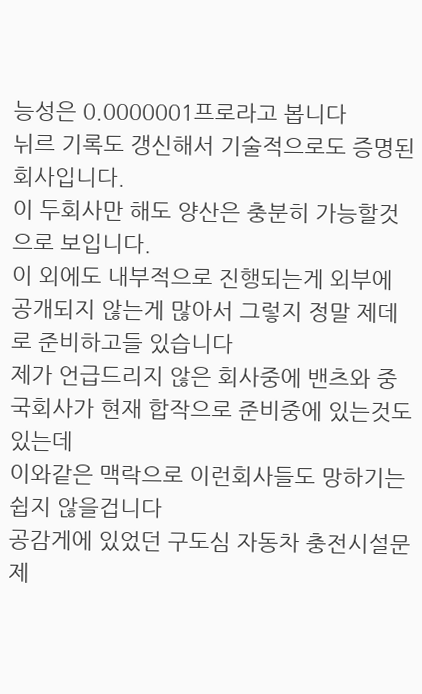능성은 0.0000001프로라고 봅니다
뉘르 기록도 갱신해서 기술적으로도 증명된 회사입니다.
이 두회사만 해도 양산은 충분히 가능할것으로 보입니다.
이 외에도 내부적으로 진행되는게 외부에 공개되지 않는게 많아서 그렇지 정말 제데로 준비하고들 있습니다
제가 언급드리지 않은 회사중에 밴츠와 중국회사가 현재 합작으로 준비중에 있는것도 있는데
이와같은 맥락으로 이런회사들도 망하기는 쉽지 않을겁니다
공감게에 있었던 구도심 자동차 충전시설문제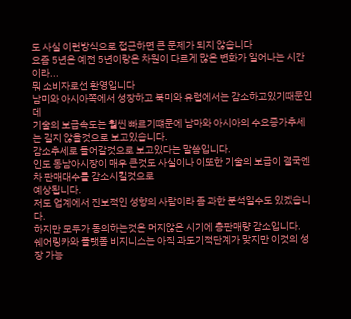도 사실 이런방식으로 접근하면 큰 문제가 되지 않습니다
요즘 5년은 예전 5년이랑은 차원이 다르게 많은 변화가 일어나는 시간이라...
뭐 소비자로선 환영입니다
남미와 아시아쪽에서 성장하고 북미와 유럽에서는 감소하고있기때문인데
기술의 보급속도는 훨씬 빠르기떄문에 남마와 아시아의 수요증가추세는 길지 않을것으로 보고있습니다.
감소추세로 들어갈것으로 보고있다는 말씀입니다.
인도 동남아시장이 매우 큰것도 사실이나 이또한 기술의 보급이 결국엔 차 판매대수를 감소시킬것으로
예상됩니다.
저도 업계에서 진보적인 성향의 사람이라 좀 과한 분석일수도 있겠습니다.
하지만 모두가 동의하는것은 머지않은 시기에 총판매량 감소입니다.
쉐어링카와 플랫폼 비지니스는 아직 과도기적단계가 맞지만 이것의 성장 가능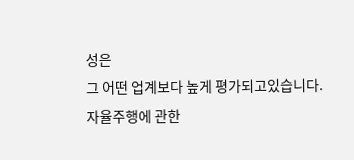성은
그 어떤 업계보다 높게 평가되고있습니다.
자율주행에 관한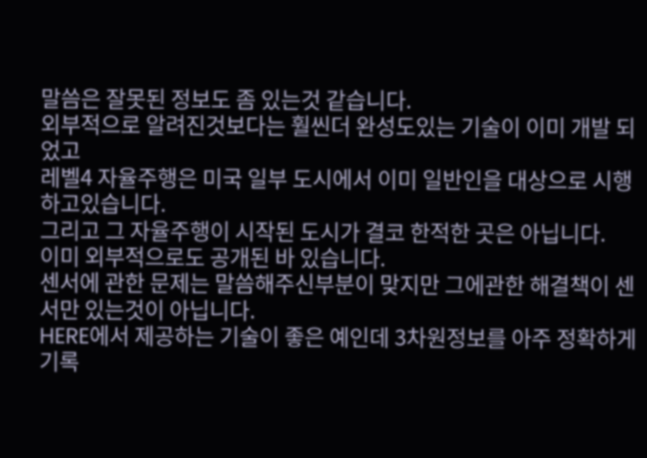말씀은 잘못된 정보도 좀 있는것 같습니다.
외부적으로 알려진것보다는 훨씬더 완성도있는 기술이 이미 개발 되었고
레벨4 자율주행은 미국 일부 도시에서 이미 일반인을 대상으로 시행하고있습니다.
그리고 그 자율주행이 시작된 도시가 결코 한적한 곳은 아닙니다.
이미 외부적으로도 공개된 바 있습니다.
센서에 관한 문제는 말씀해주신부분이 맞지만 그에관한 해결책이 센서만 있는것이 아닙니다.
HERE에서 제공하는 기술이 좋은 예인데 3차원정보를 아주 정확하게 기록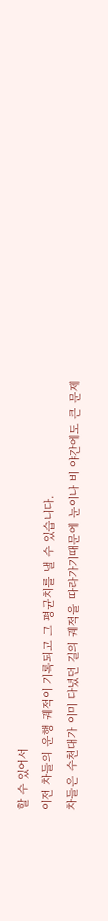할 수 있어서
이전 차들의 운행 궤적이 기록되고 그 평균치를 낼 수 있습니다.
차들은 수천대가 이미 다녔던 길의 궤적을 따라가기때문에 눈이나 비 야간에도 큰 문제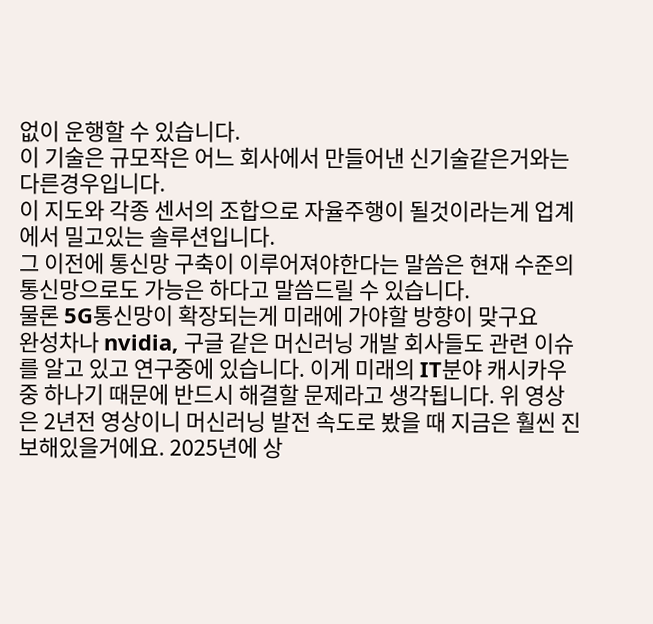없이 운행할 수 있습니다.
이 기술은 규모작은 어느 회사에서 만들어낸 신기술같은거와는 다른경우입니다.
이 지도와 각종 센서의 조합으로 자율주행이 될것이라는게 업계에서 밀고있는 솔루션입니다.
그 이전에 통신망 구축이 이루어져야한다는 말씀은 현재 수준의 통신망으로도 가능은 하다고 말씀드릴 수 있습니다.
물론 5G통신망이 확장되는게 미래에 가야할 방향이 맞구요
완성차나 nvidia, 구글 같은 머신러닝 개발 회사들도 관련 이슈를 알고 있고 연구중에 있습니다. 이게 미래의 IT분야 캐시카우 중 하나기 때문에 반드시 해결할 문제라고 생각됩니다. 위 영상은 2년전 영상이니 머신러닝 발전 속도로 봤을 때 지금은 훨씬 진보해있을거에요. 2025년에 상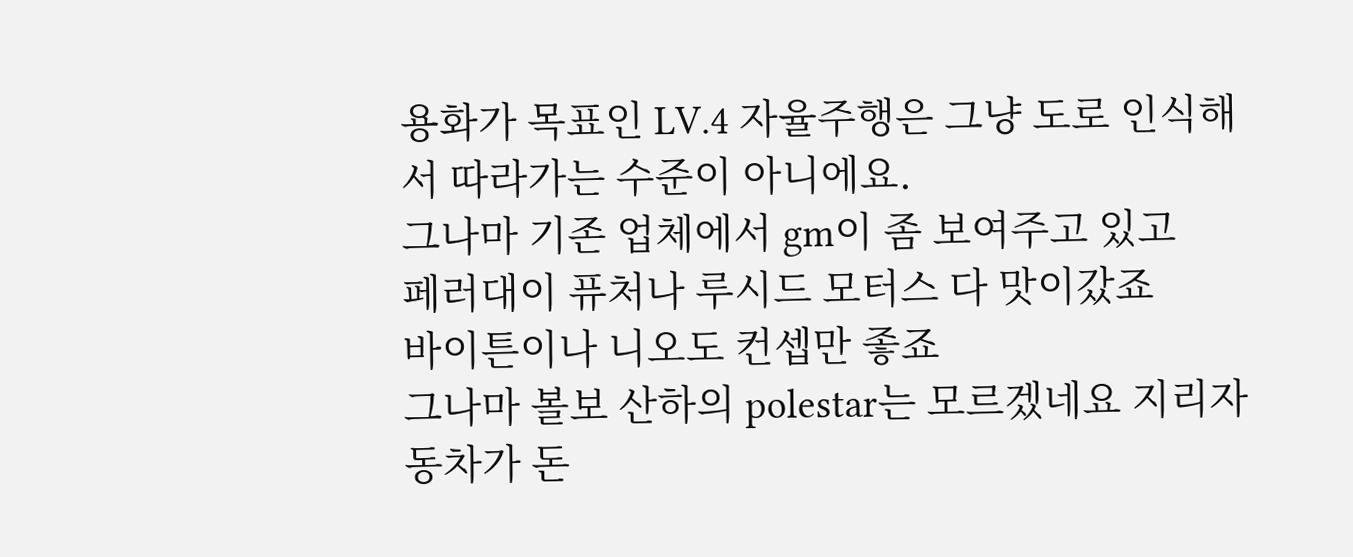용화가 목표인 LV.4 자율주행은 그냥 도로 인식해서 따라가는 수준이 아니에요.
그나마 기존 업체에서 gm이 좀 보여주고 있고
페러대이 퓨처나 루시드 모터스 다 맛이갔죠
바이튼이나 니오도 컨셉만 좋죠
그나마 볼보 산하의 polestar는 모르겠네요 지리자동차가 돈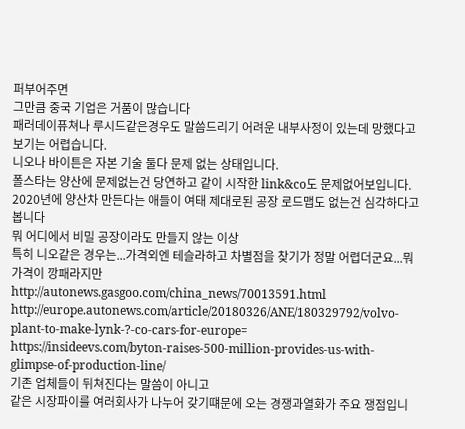퍼부어주면
그만큼 중국 기업은 거품이 많습니다
패러데이퓨쳐나 루시드같은경우도 말씀드리기 어려운 내부사정이 있는데 망했다고 보기는 어렵습니다.
니오나 바이튼은 자본 기술 둘다 문제 없는 상태입니다.
폴스타는 양산에 문제없는건 당연하고 같이 시작한 link&co도 문제없어보입니다.
2020년에 양산차 만든다는 애들이 여태 제대로된 공장 로드맵도 없는건 심각하다고 봅니다
뭐 어디에서 비밀 공장이라도 만들지 않는 이상
특히 니오같은 경우는...가격외엔 테슬라하고 차별점을 찾기가 정말 어렵더군요...뭐 가격이 깡패라지만
http://autonews.gasgoo.com/china_news/70013591.html
http://europe.autonews.com/article/20180326/ANE/180329792/volvo-plant-to-make-lynk-?-co-cars-for-europe=
https://insideevs.com/byton-raises-500-million-provides-us-with-glimpse-of-production-line/
기존 업체들이 뒤쳐진다는 말씀이 아니고
같은 시장파이를 여러회사가 나누어 갖기떄문에 오는 경쟁과열화가 주요 쟁점입니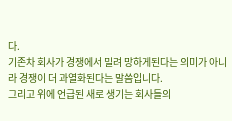다.
기존차 회사가 경쟁에서 밀려 망하게된다는 의미가 아니라 경쟁이 더 과열화된다는 말씀입니다.
그리고 위에 언급된 새로 생기는 회사들의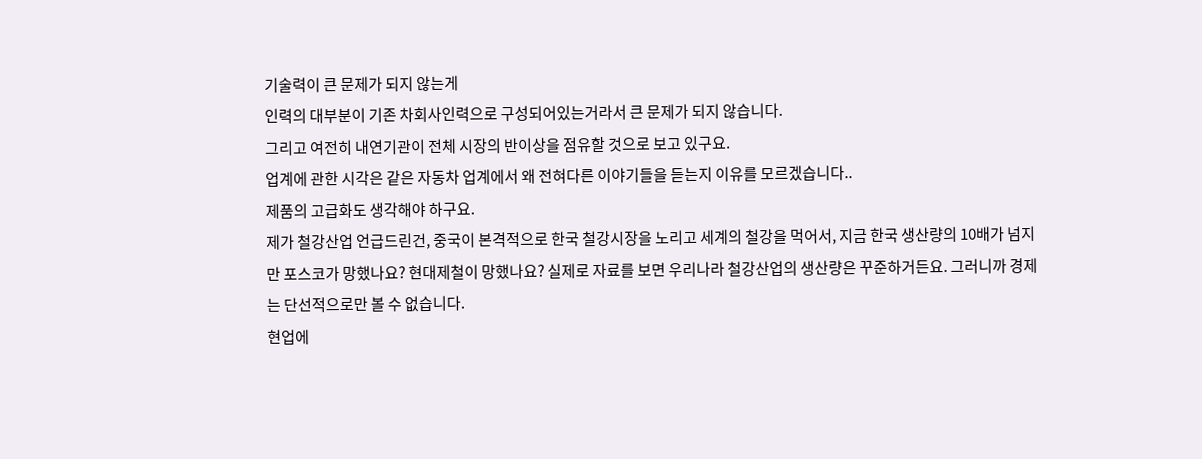기술력이 큰 문제가 되지 않는게
인력의 대부분이 기존 차회사인력으로 구성되어있는거라서 큰 문제가 되지 않습니다.
그리고 여전히 내연기관이 전체 시장의 반이상을 점유할 것으로 보고 있구요.
업계에 관한 시각은 같은 자동차 업계에서 왜 전혀다른 이야기들을 듣는지 이유를 모르겠습니다..
제품의 고급화도 생각해야 하구요.
제가 철강산업 언급드린건, 중국이 본격적으로 한국 철강시장을 노리고 세계의 철강을 먹어서, 지금 한국 생산량의 10배가 넘지만 포스코가 망했나요? 현대제철이 망했나요? 실제로 자료를 보면 우리나라 철강산업의 생산량은 꾸준하거든요. 그러니까 경제는 단선적으로만 볼 수 없습니다.
현업에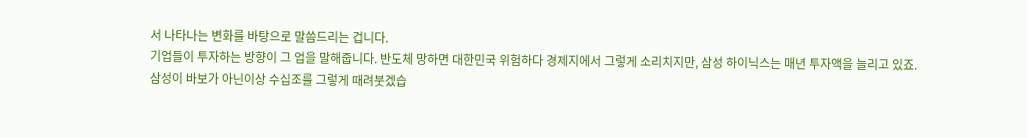서 나타나는 변화를 바탕으로 말씀드리는 겁니다.
기업들이 투자하는 방향이 그 업을 말해줍니다. 반도체 망하면 대한민국 위험하다 경제지에서 그렇게 소리치지만, 삼성 하이닉스는 매년 투자액을 늘리고 있죠.
삼성이 바보가 아닌이상 수십조를 그렇게 때려붓겠습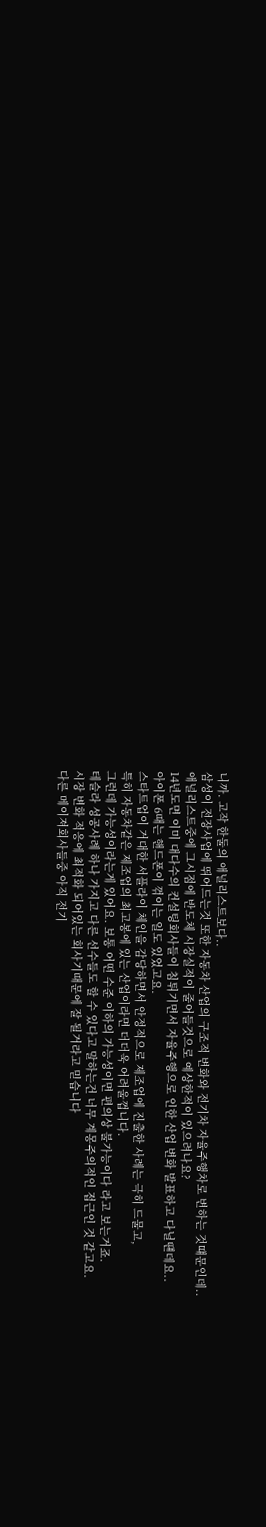니까. 고작 한둘의 애널리스트보다..
삼성이 전장사업에 뛰어드는것 또한 자동차 산업의 구조적 변화와 전기차 자율주행차로 변하는 것떄문인데..
애널리스트중에 그시점에 반도체 시장실적이 줄어들것으로 예상한적이 있으려나요?
14년도면 이미 대다수의 컨설팅회사들이 침튀기면서 자율주행으로 인한 산업 변화 발표하고 다닐떈데요..
아이폰 6때는 핸드폰이 꺾이는 일도 있었고요.
스타트업이 거대한 서플라이 체인을 감당하면서 안정적으로 제조업에 진출한 사례는 극히 드물고,
특히 자동차같은 제조업의 최고봉에 있는 산업이라면 더더욱 어려울껍니다.
그런데 가능성이라는게 있어요. 보통 어떤 수준 이하의 가능성이면 편의상 불가능이다 라고 보는거죠.
테슬라 성공사례 하나 가지고 다른 선수들도 할 수 있다고 말하는건 너무 계몽주의적인 접근인 것 같고요.
시장 변화 적응에 최적화 되어있는 회사기때문에 잘 될거라고 믿습니다
다른 메이져회사들중 아직 전기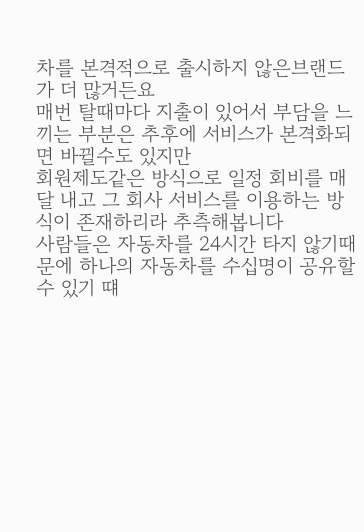차를 본격적으로 출시하지 않은브랜드가 더 많거든요
매번 탈때마다 지출이 있어서 부담을 느끼는 부분은 추후에 서비스가 본격화되면 바뀔수도 있지만
회원제도같은 방식으로 일정 회비를 매달 내고 그 회사 서비스를 이용하는 방식이 존재하리라 추측해봅니다
사람들은 자동차를 24시간 타지 않기때문에 하나의 자동차를 수십명이 공유할 수 있기 떄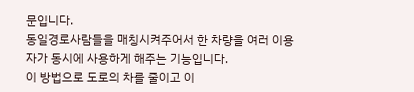문입니다.
동일경로사람들을 매칭시켜주어서 한 차량을 여러 이용자가 동시에 사용하게 해주는 기능입니다.
이 방법으로 도로의 차를 줄이고 이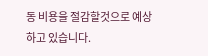동 비용을 절감할것으로 예상하고 있습니다.